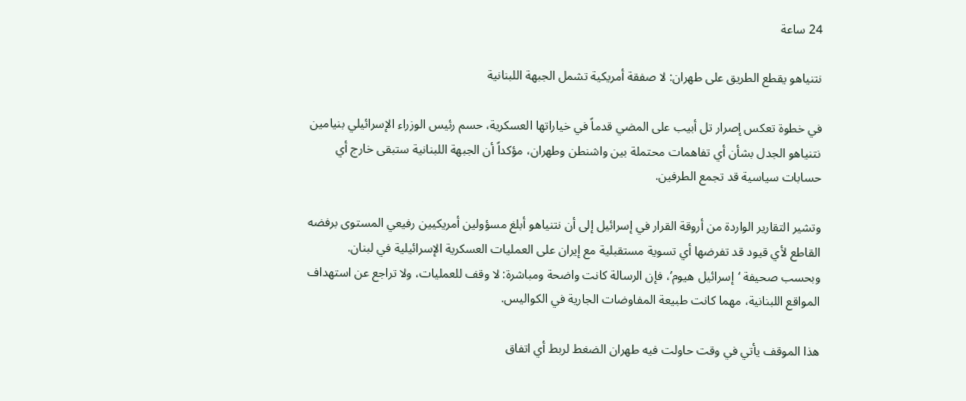24 ساعة

نتنياهو يقطع الطريق على طهران: لا صفقة أمريكية تشمل الجبهة اللبنانية

في خطوة تعكس إصرار تل أبيب على المضي قدماً في خياراتها العسكرية، حسم رئيس الوزراء الإسرائيلي بنيامين نتنياهو الجدل بشأن أي تفاهمات محتملة بين واشنطن وطهران، مؤكداً أن الجبهة اللبنانية ستبقى خارج أي حسابات سياسية قد تجمع الطرفين.

وتشير التقارير الواردة من أروقة القرار في إسرائيل إلى أن نتنياهو أبلغ مسؤولين أمريكيين رفيعي المستوى برفضه القاطع لأي قيود قد تفرضها أي تسوية مستقبلية مع إيران على العمليات العسكرية الإسرائيلية في لبنان. وبحسب صحيفة ‘إسرائيل هيوم’، فإن الرسالة كانت واضحة ومباشرة: لا وقف للعمليات، ولا تراجع عن استهداف المواقع اللبنانية، مهما كانت طبيعة المفاوضات الجارية في الكواليس.

هذا الموقف يأتي في وقت حاولت فيه طهران الضغط لربط أي اتفاق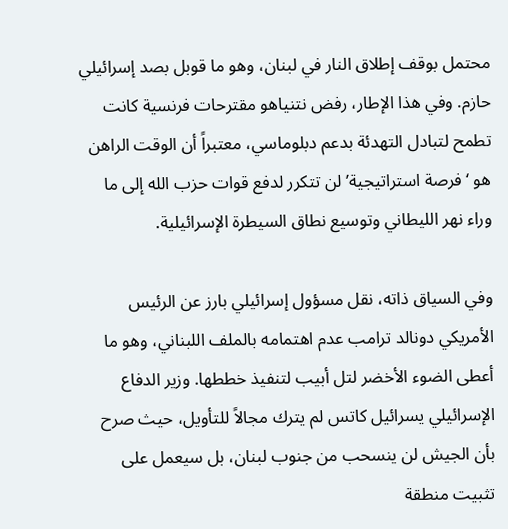محتمل بوقف إطلاق النار في لبنان، وهو ما قوبل بصد إسرائيلي حازم. وفي هذا الإطار، رفض نتنياهو مقترحات فرنسية كانت تطمح لتبادل التهدئة بدعم دبلوماسي، معتبراً أن الوقت الراهن هو ‘فرصة استراتيجية’ لن تتكرر لدفع قوات حزب الله إلى ما وراء نهر الليطاني وتوسيع نطاق السيطرة الإسرائيلية.

وفي السياق ذاته، نقل مسؤول إسرائيلي بارز عن الرئيس الأمريكي دونالد ترامب عدم اهتمامه بالملف اللبناني، وهو ما أعطى الضوء الأخضر لتل أبيب لتنفيذ خططها. وزير الدفاع الإسرائيلي يسرائيل كاتس لم يترك مجالاً للتأويل، حيث صرح بأن الجيش لن ينسحب من جنوب لبنان، بل سيعمل على تثبيت منطقة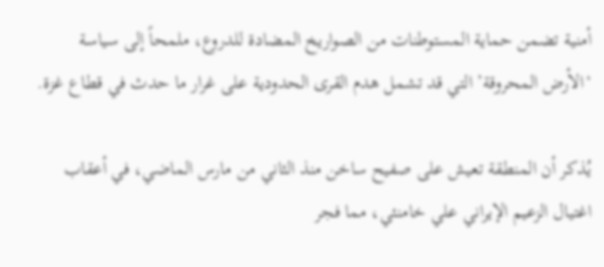أمنية تضمن حماية المستوطنات من الصواريخ المضادة للدروع، ملمحاً إلى سياسة ‘الأرض المحروقة’ التي قد تشمل هدم القرى الحدودية على غرار ما حدث في قطاع غزة.

يُذكر أن المنطقة تعيش على صفيح ساخن منذ الثاني من مارس الماضي، في أعقاب اغتيال الزعيم الإيراني علي خامنئي، مما فجر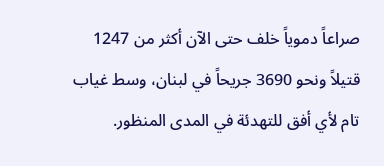صراعاً دموياً خلف حتى الآن أكثر من 1247 قتيلاً ونحو 3690 جريحاً في لبنان، وسط غياب تام لأي أفق للتهدئة في المدى المنظور.